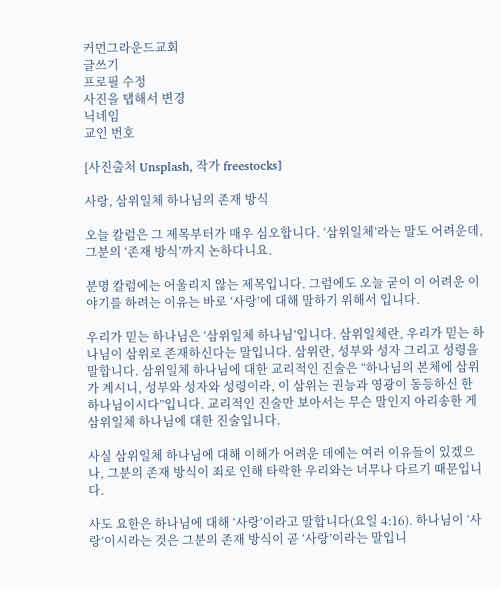커먼그라운드교회
글쓰기
프로필 수정
사진을 탭해서 변경
닉네임
교인 번호

[사진출처 Unsplash, 작가 freestocks]

사랑, 삼위일체 하나님의 존재 방식

오늘 칼럼은 그 제목부터가 매우 심오합니다. ‘삼위일체’라는 말도 어려운데, 그분의 ‘존재 방식’까지 논하다니요.

분명 칼럼에는 어울리지 않는 제목입니다. 그럼에도 오늘 굳이 이 어려운 이야기를 하려는 이유는 바로 ‘사랑’에 대해 말하기 위해서 입니다.

우리가 믿는 하나님은 ‘삼위일체 하나님’입니다. 삼위일체란, 우리가 믿는 하나님이 삼위로 존재하신다는 말입니다. 삼위란, 성부와 성자 그리고 성령을 말합니다. 삼위일체 하나님에 대한 교리적인 진술은 “하나님의 본체에 삼위가 계시니, 성부와 성자와 성령이라, 이 삼위는 권능과 영광이 동등하신 한 하나님이시다”입니다. 교리적인 진술만 보아서는 무슨 말인지 아리송한 게 삼위일체 하나님에 대한 진술입니다.

사실 삼위일체 하나님에 대해 이해가 어려운 데에는 여러 이유들이 있겠으나, 그분의 존재 방식이 죄로 인해 타락한 우리와는 너무나 다르기 때문입니다.

사도 요한은 하나님에 대해 ‘사랑’이라고 말합니다(요일 4:16). 하나님이 ‘사랑’이시라는 것은 그분의 존재 방식이 곧 ‘사랑’이라는 말입니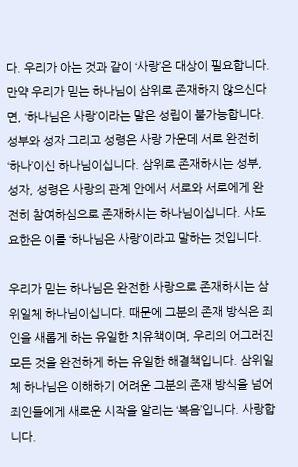다. 우리가 아는 것과 같이 ‘사랑’은 대상이 필요합니다. 만약 우리가 믿는 하나님이 삼위로 존재하지 않으신다면, ‘하나님은 사랑’이라는 말은 성립이 불가능합니다. 성부와 성자 그리고 성령은 사랑 가운데 서로 완전히 ‘하나’이신 하나님이십니다. 삼위로 존재하시는 성부, 성자, 성령은 사랑의 관계 안에서 서로와 서로에게 완전히 참여하심으로 존재하시는 하나님이십니다. 사도 요한은 이를 ‘하나님은 사랑’이라고 말하는 것입니다.

우리가 믿는 하나님은 완전한 사랑으로 존재하시는 삼위일체 하나님이십니다. 때문에 그분의 존재 방식은 죄인을 새롭게 하는 유일한 치유책이며, 우리의 어그러진 모든 것을 완전하게 하는 유일한 해결책입니다. 삼위일체 하나님은 이해하기 어려운 그분의 존재 방식을 넘어 죄인들에게 새로운 시작을 알리는 ‘복음’입니다. 사랑합니다.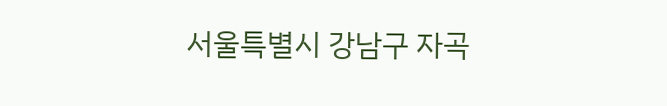서울특별시 강남구 자곡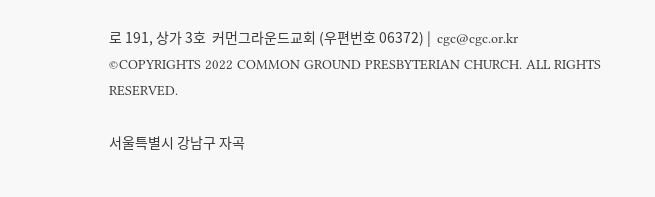로 191, 상가 3호  커먼그라운드교회 (우편번호 06372) |  cgc@cgc.or.kr
©COPYRIGHTS 2022 COMMON GROUND PRESBYTERIAN CHURCH. ALL RIGHTS RESERVED.

서울특별시 강남구 자곡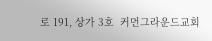로 191, 상가 3호  커먼그라운드교회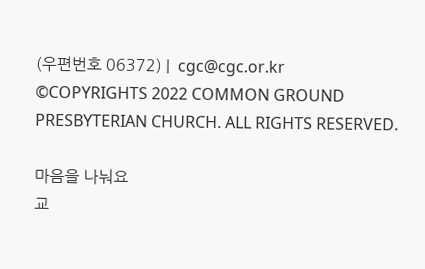(우편번호 06372) |  cgc@cgc.or.kr
©COPYRIGHTS 2022 COMMON GROUND PRESBYTERIAN CHURCH. ALL RIGHTS RESERVED.

마음을 나눠요
교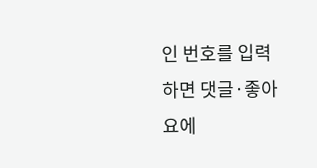인 번호를 입력하면 댓글·좋아요에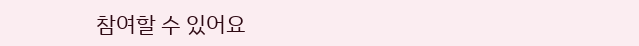참여할 수 있어요